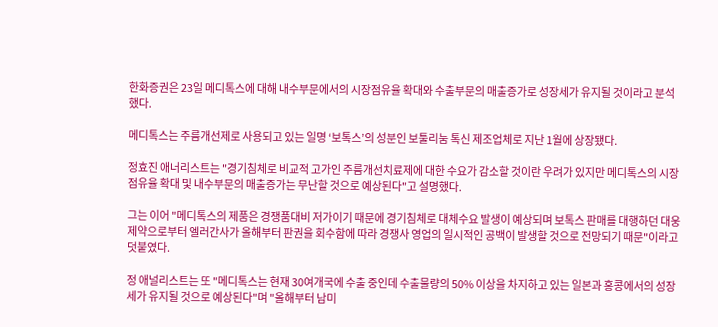한화증권은 23일 메디톡스에 대해 내수부문에서의 시장점유율 확대와 수출부문의 매출증가로 성장세가 유지될 것이라고 분석했다.

메디톡스는 주름개선제로 사용되고 있는 일명 ‘보톡스’의 성분인 보툴리눔 톡신 제조업체로 지난 1월에 상장됐다.

정효진 애너리스트는 "경기침체로 비교적 고가인 주름개선치료제에 대한 수요가 감소할 것이란 우려가 있지만 메디톡스의 시장점유율 확대 및 내수부문의 매출증가는 무난할 것으로 예상된다"고 설명했다.

그는 이어 "메디톡스의 제품은 경쟁품대비 저가이기 때문에 경기침체로 대체수요 발생이 예상되며 보톡스 판매를 대행하던 대웅제약으로부터 엘러간사가 올해부터 판권을 회수함에 따라 경쟁사 영업의 일시적인 공백이 발생할 것으로 전망되기 때문"이라고 덧붙였다.

정 애널리스트는 또 "메디톡스는 현재 30여개국에 수출 중인데 수출물량의 50% 이상을 차지하고 있는 일본과 홍콩에서의 성장세가 유지될 것으로 예상된다"며 "올해부터 남미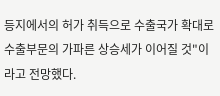등지에서의 허가 취득으로 수출국가 확대로 수출부문의 가파른 상승세가 이어질 것"이라고 전망했다.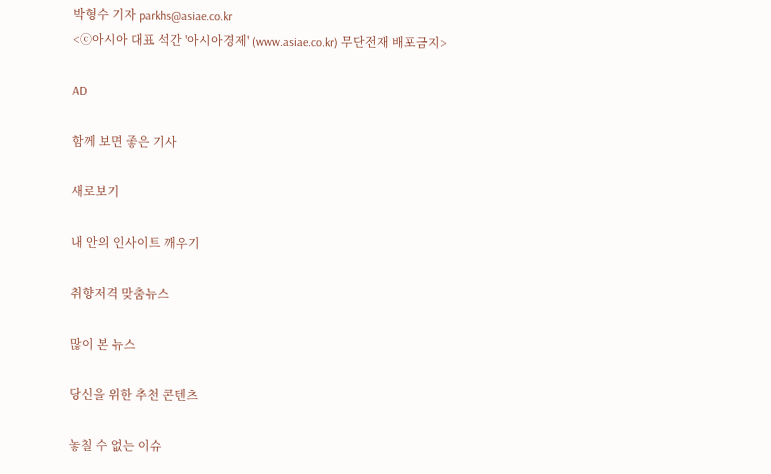박형수 기자 parkhs@asiae.co.kr
<ⓒ아시아 대표 석간 '아시아경제' (www.asiae.co.kr) 무단전재 배포금지>

AD

함께 보면 좋은 기사

새로보기

내 안의 인사이트 깨우기

취향저격 맞춤뉴스

많이 본 뉴스

당신을 위한 추천 콘텐츠

놓칠 수 없는 이슈